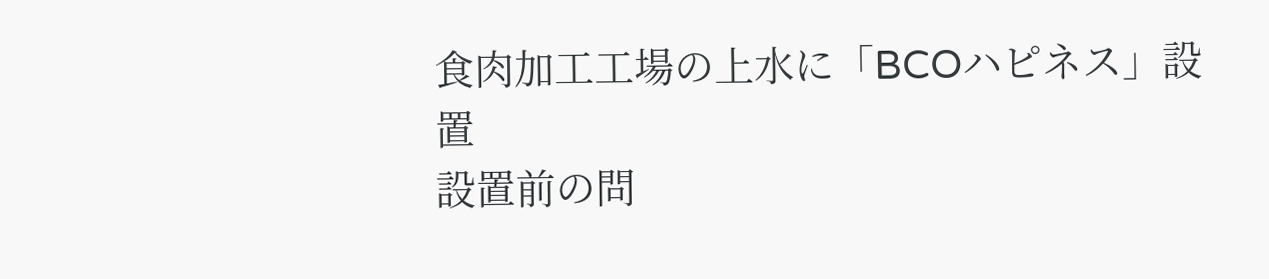食肉加工工場の上水に「BCOハピネス」設置
設置前の問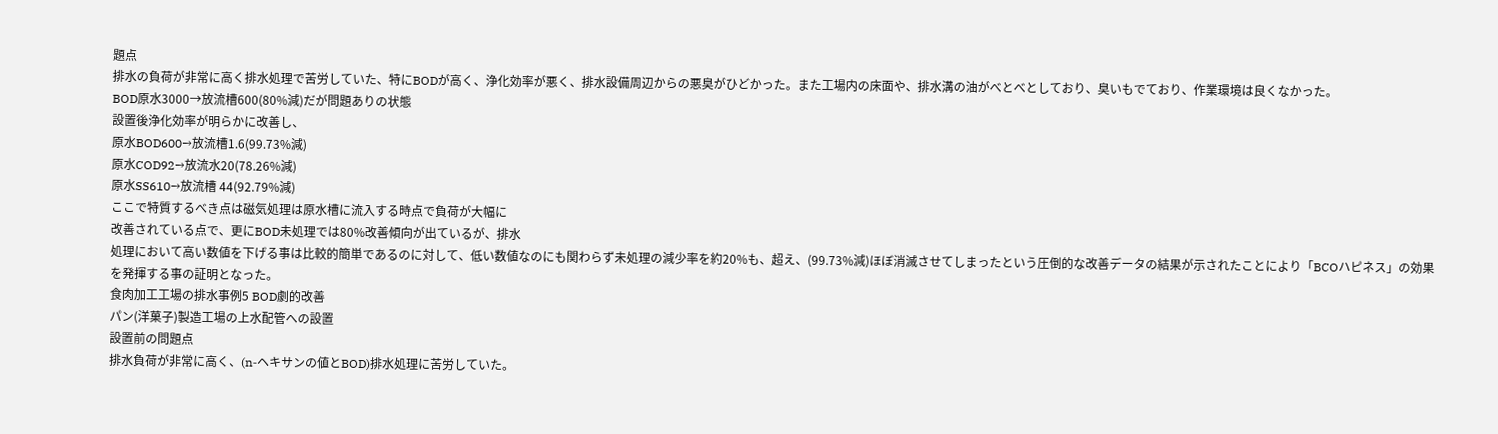題点
排水の負荷が非常に高く排水処理で苦労していた、特にBODが高く、浄化効率が悪く、排水設備周辺からの悪臭がひどかった。また工場内の床面や、排水溝の油がべとべとしており、臭いもでており、作業環境は良くなかった。
BOD原水3000→放流槽600(80%減)だが問題ありの状態
設置後浄化効率が明らかに改善し、
原水BOD600→放流槽1.6(99.73%減)
原水COD92→放流水20(78.26%減)
原水SS610→放流槽 44(92.79%減)
ここで特質するべき点は磁気処理は原水槽に流入する時点で負荷が大幅に
改善されている点で、更にBOD未処理では80%改善傾向が出ているが、排水
処理において高い数値を下げる事は比較的簡単であるのに対して、低い数値なのにも関わらず未処理の減少率を約20%も、超え、(99.73%減)ほぼ消滅させてしまったという圧倒的な改善データの結果が示されたことにより「BCOハピネス」の効果を発揮する事の証明となった。
食肉加工工場の排水事例5 BOD劇的改善
パン(洋菓子)製造工場の上水配管への設置
設置前の問題点
排水負荷が非常に高く、(n‐ヘキサンの値とBOD)排水処理に苦労していた。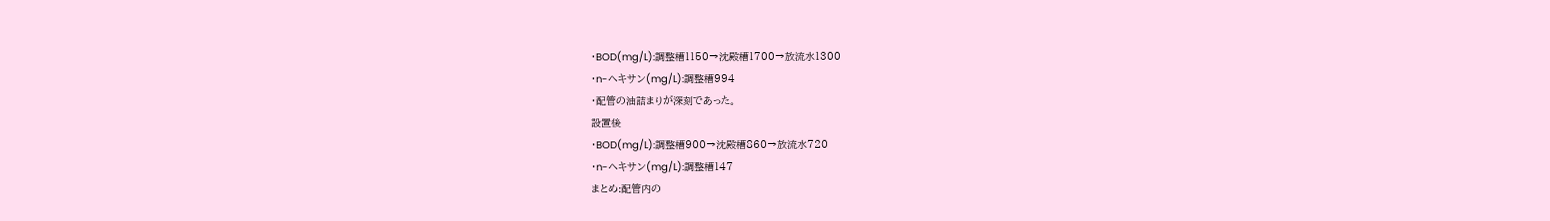・BOD(mg/L):調整槽1150→沈殿槽1700→放流水1300
・n-ヘキサン(mg/L):調整槽994
・配管の油詰まりが深刻であった。
設置後
・BOD(mg/L):調整槽900→沈殿槽860→放流水720
・n-ヘキサン(mg/L):調整槽147
まとめ:配管内の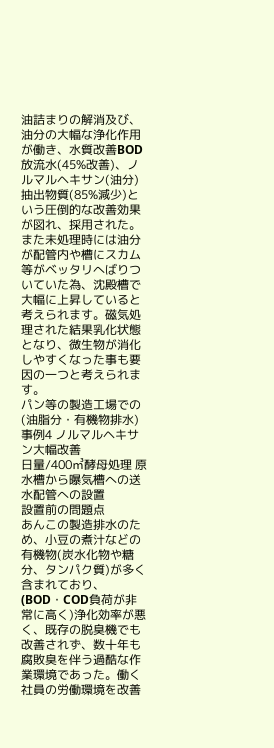油詰まりの解消及び、油分の大幅な浄化作用が働き、水質改善BOD放流水(45%改善)、ノルマルヘキサン(油分)抽出物質(85%減少)という圧倒的な改善効果が図れ、採用された。また未処理時には油分が配管内や槽にスカム等がベッタリへばりついていた為、沈殿槽で大幅に上昇していると考えられます。磁気処理された結果乳化状態となり、微生物が消化しやすくなった事も要因の一つと考えられます。
パン等の製造工場での(油脂分・有機物排水)事例4 ノルマルヘキサン大幅改善
日量/400㎥酵母処理 原水槽から曝気槽への送水配管への設置
設置前の問題点
あんこの製造排水のため、小豆の煮汁などの有機物(炭水化物や糖分、タンパク質)が多く含まれており、(BOD・COD負荷が非常に高く)浄化効率が悪く、既存の脱臭機でも改善されず、数十年も腐敗臭を伴う過酷な作業環境であった。働く社員の労働環境を改善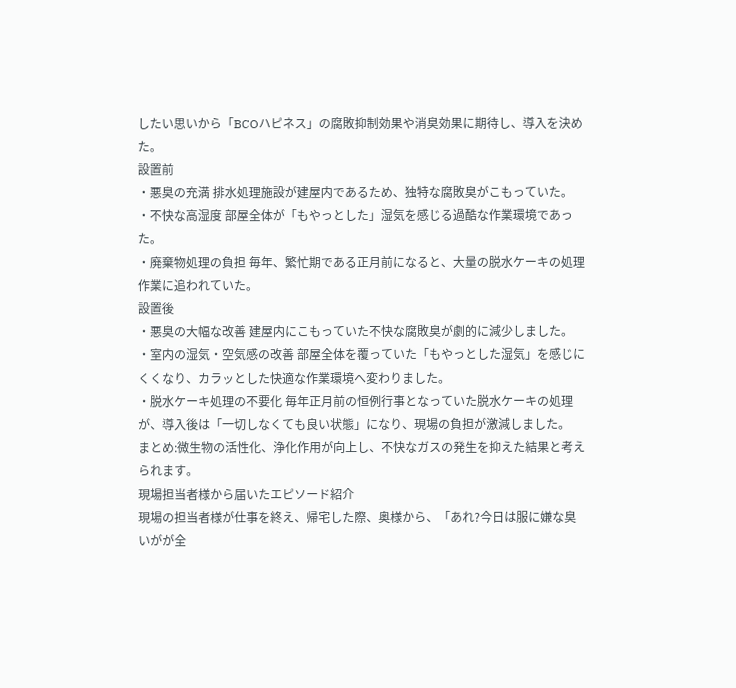したい思いから「BCOハピネス」の腐敗抑制効果や消臭効果に期待し、導入を決めた。
設置前
・悪臭の充満 排水処理施設が建屋内であるため、独特な腐敗臭がこもっていた。
・不快な高湿度 部屋全体が「もやっとした」湿気を感じる過酷な作業環境であった。
・廃棄物処理の負担 毎年、繁忙期である正月前になると、大量の脱水ケーキの処理作業に追われていた。
設置後
・悪臭の大幅な改善 建屋内にこもっていた不快な腐敗臭が劇的に減少しました。
・室内の湿気・空気感の改善 部屋全体を覆っていた「もやっとした湿気」を感じにくくなり、カラッとした快適な作業環境へ変わりました。
・脱水ケーキ処理の不要化 毎年正月前の恒例行事となっていた脱水ケーキの処理が、導入後は「一切しなくても良い状態」になり、現場の負担が激減しました。
まとめ:微生物の活性化、浄化作用が向上し、不快なガスの発生を抑えた結果と考えられます。
現場担当者様から届いたエピソード紹介
現場の担当者様が仕事を終え、帰宅した際、奥様から、「あれ?今日は服に嫌な臭いがが全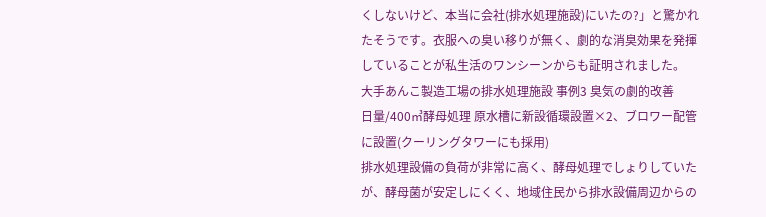くしないけど、本当に会社(排水処理施設)にいたの?」と驚かれたそうです。衣服への臭い移りが無く、劇的な消臭効果を発揮していることが私生活のワンシーンからも証明されました。
大手あんこ製造工場の排水処理施設 事例3 臭気の劇的改善
日量/400㎥酵母処理 原水槽に新設循環設置×2、ブロワー配管に設置(クーリングタワーにも採用)
排水処理設備の負荷が非常に高く、酵母処理でしょりしていたが、酵母菌が安定しにくく、地域住民から排水設備周辺からの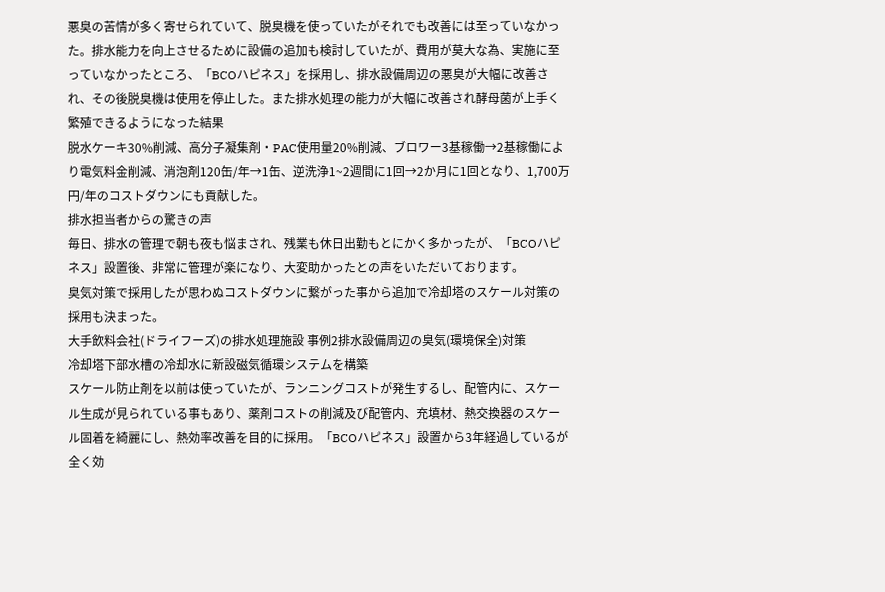悪臭の苦情が多く寄せられていて、脱臭機を使っていたがそれでも改善には至っていなかった。排水能力を向上させるために設備の追加も検討していたが、費用が莫大な為、実施に至っていなかったところ、「BCOハピネス」を採用し、排水設備周辺の悪臭が大幅に改善され、その後脱臭機は使用を停止した。また排水処理の能力が大幅に改善され酵母菌が上手く繁殖できるようになった結果
脱水ケーキ30%削減、高分子凝集剤・PAC使用量20%削減、ブロワー3基稼働→2基稼働により電気料金削減、消泡剤120缶/年→1缶、逆洗浄1~2週間に1回→2か月に1回となり、1,700万円/年のコストダウンにも貢献した。
排水担当者からの驚きの声
毎日、排水の管理で朝も夜も悩まされ、残業も休日出勤もとにかく多かったが、「BCOハピネス」設置後、非常に管理が楽になり、大変助かったとの声をいただいております。
臭気対策で採用したが思わぬコストダウンに繋がった事から追加で冷却塔のスケール対策の採用も決まった。
大手飲料会社(ドライフーズ)の排水処理施設 事例2排水設備周辺の臭気(環境保全)対策
冷却塔下部水槽の冷却水に新設磁気循環システムを構築
スケール防止剤を以前は使っていたが、ランニングコストが発生するし、配管内に、スケール生成が見られている事もあり、薬剤コストの削減及び配管内、充填材、熱交換器のスケール固着を綺麗にし、熱効率改善を目的に採用。「BCOハピネス」設置から3年経過しているが全く効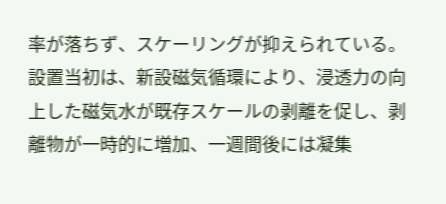率が落ちず、スケーリングが抑えられている。
設置当初は、新設磁気循環により、浸透力の向上した磁気水が既存スケールの剥離を促し、剥離物が一時的に増加、一週間後には凝集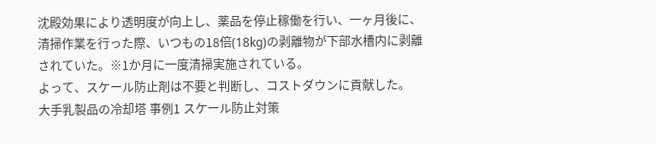沈殿効果により透明度が向上し、薬品を停止稼働を行い、一ヶ月後に、清掃作業を行った際、いつもの18倍(18kg)の剥離物が下部水槽内に剥離されていた。※1か月に一度清掃実施されている。
よって、スケール防止剤は不要と判断し、コストダウンに貢献した。
大手乳製品の冷却塔 事例1 スケール防止対策